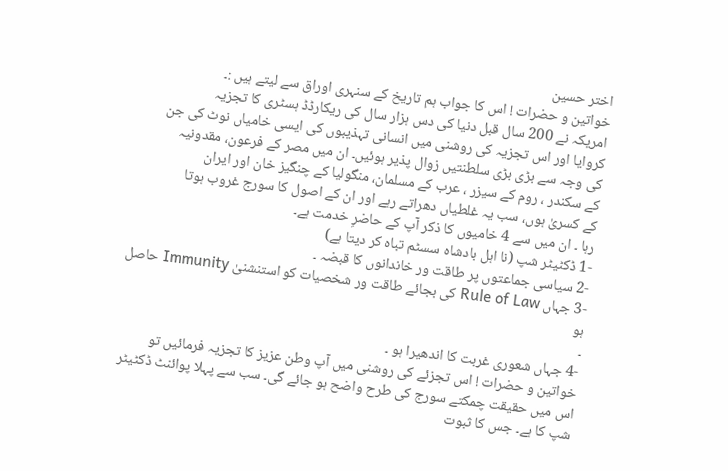اختر حسین
خواتین و حضرات ! اس کا جواب ہم تاریخ کے سنہری اوراق سے لیتے ہیں :۔
امریکہ نے 200 سال قبل دنیا کی دس ہزار سال کی ریکارڈڈ ہسٹری کا تجزیہ
کروایا اور اس تجزیہ کی روشنی میں انسانی تہذیبوں کی ایسی خامیاں نوٹ کی جن
کی وجہ سے بڑی بڑی سلطنتیں زوال پذیر ہوئیں۔ ان میں مصر کے فرعون، مقدونیہ
کے سکندر ، روم کے سیزر ، عرب کے مسلمان، منگولیا کے چنگیز خان اور ایران
کے کسریٰ ہوں، سب یہ غلطیاں دھراتے رہے اور ان کے اصول کا سورج غروب ہوتا
رہا ۔ ان میں سے 4 خامیوں کا ذکر آپ کے حاضرِ خدمت ہے۔
-1 ڈکٹیٹر شپ (نا اہل بادشاہ سسٹم تباہ کر دیتا ہے)
-2 سیاسی جماعتوں پر طاقت ور خاندانوں کا قبضہ ۔
-3 جہاں Rule of Law کی بجائے طاقت ور شخصیات کو استنشنیٰ Immunity حاصل ہو
۔
-4 جہاں شعوری غربت کا اندھیرا ہو ۔
خواتین و حضرات ! اس تجزئے کی روشنی میں آپ وطن عزیز کا تجزیہ فرمائیں تو
اس میں حقیقت چمکتے سورج کی طرح واضح ہو جائے گی۔ سب سے پہلا پوائنٹ ڈکٹیٹر
شپ کا ہے۔ جس کا ثبوت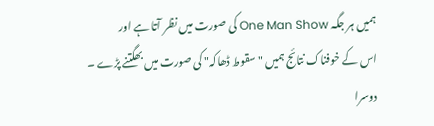ہمیں ہر جگہ One Man Show کی صورت میں نظر آتا ہے اور
اس کے خوفناک نتائج ہمیں " سقوط ڈھاکہ" کی صورت میں بھگتنے پڑے ۔ دوسرا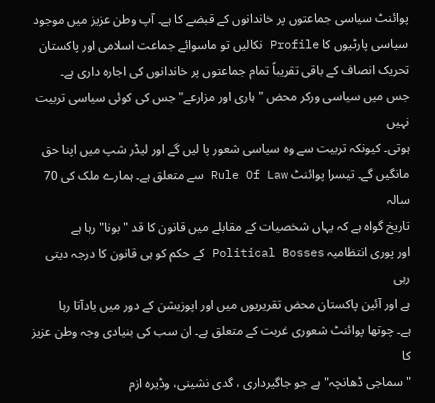پوائنٹ سیاسی جماعتوں پر خاندانوں کے قبضے کا ہے۔ آپ وطن عزیز میں موجود
سیاسی پارٹیوں کا Profile نکالیں تو ماسوائے جماعت اسلامی اور پاکستان
تحریک انصاف کے باقی تقریباً تمام جماعتوں پر خاندانوں کی اجارہ داری ہے۔
جس میں سیاسی ورکر محض " ہاری اور مزارعے" جس کی کوئی سیاسی تربیت نہیں
ہوتی۔ کیونکہ تربیت سے وہ سیاسی شعور پا لیں گے اور لیڈر شپ میں اپنا حق
مانگیں گے۔ تیسرا پوائنٹ Rule Of Law سے متعلق ہے۔ ہمارے ملک کی 70 سالہ
تاریخ گواہ ہے کہ یہاں شخصیات کے مقابلے میں قانون کا قد " بونا" رہا ہے
اور پوری انتظامیہ Political Bosses کے حکم کو ہی قانون کا درجہ دیتی رہی
ہے اور آئین پاکستان محض تقریریوں میں اور اپوزیشن کے دور میں یادآتا رہا
ہے۔ چوتھا پوائنٹ شعوری غربت کے متعلق ہے۔ ان سب کی بنیادی وجہ وطن عزیز کا
" سماجی ڈھانچہ" ہے جو جاگیرداری ، گدی نشینی، وڈیرہ ازم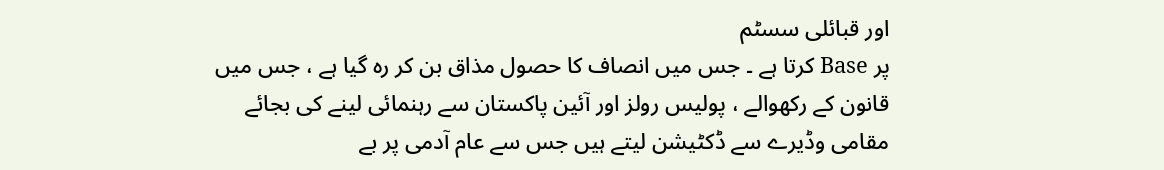اور قبائلی سسٹم
پر Base کرتا ہے ۔ جس میں انصاف کا حصول مذاق بن کر رہ گیا ہے ، جس میں
قانون کے رکھوالے ، پولیس رولز اور آئین پاکستان سے رہنمائی لینے کی بجائے
مقامی وڈیرے سے ڈکٹیشن لیتے ہیں جس سے عام آدمی پر بے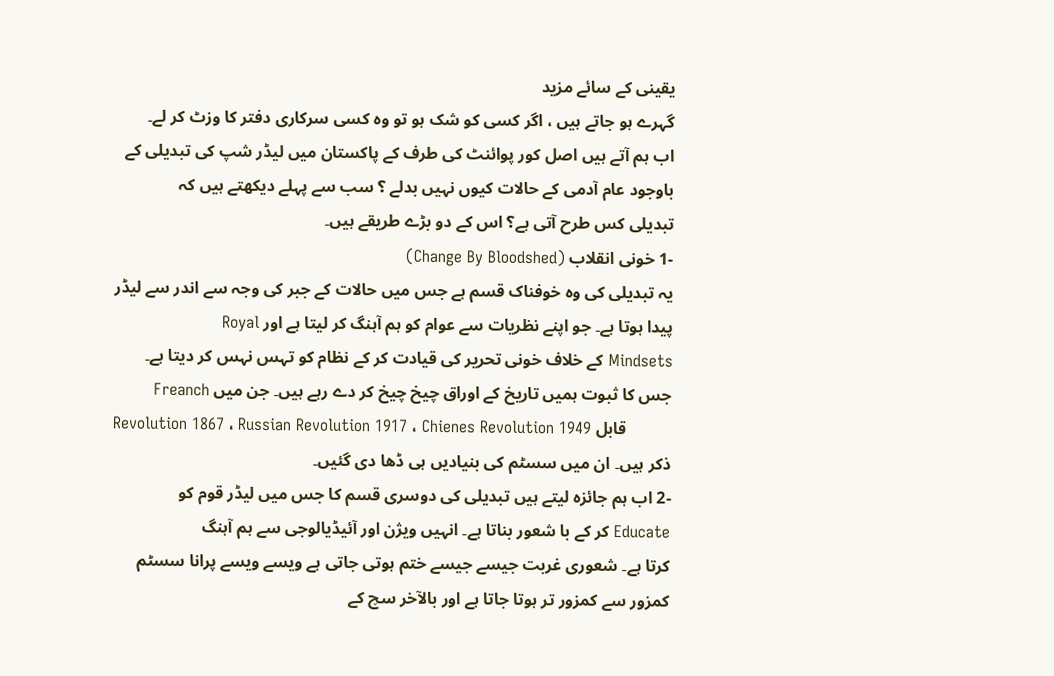یقینی کے سائے مزید
گہرے ہو جاتے ہیں ، اگر کسی کو شک ہو تو وہ کسی سرکاری دفتر کا وزٹ کر لے۔
اب ہم آتے ہیں اصل کور پوائنٹ کی طرف کے پاکستان میں لیڈر شپ کی تبدیلی کے
باوجود عام آدمی کے حالات کیوں نہیں بدلے ؟ سب سے پہلے دیکھتے ہیں کہ
تبدیلی کس طرح آتی ہے؟ اس کے دو بڑے طریقے ہیں۔
-1 خونی انقلاب (Change By Bloodshed)
یہ تبدیلی کی وہ خوفناک قسم ہے جس میں حالات کے جبر کی وجہ سے اندر سے لیڈر
پیدا ہوتا ہے۔ جو اپنے نظریات سے عوام کو ہم آہنگ کر لیتا ہے اور Royal
Mindsets کے خلاف خونی تحریر کی قیادت کر کے نظام کو تہس نہس کر دیتا ہے۔
جس کا ثبوت ہمیں تاریخ کے اوراق چیخ چیخ کر دے رہے ہیں۔ جن میں Freanch
Revolution 1867 ، Russian Revolution 1917 ، Chienes Revolution 1949 قابل
ذکر ہیں۔ ان میں سسٹم کی بنیادیں ہی ڈھا دی گئیں۔
-2 اب ہم جائزہ لیتے ہیں تبدیلی کی دوسری قسم کا جس میں لیڈر قوم کو
Educate کر کے با شعور بناتا ہے۔ انہیں ویژن اور آئیڈیالوجی سے ہم آہنگ
کرتا ہے۔ شعوری غربت جیسے جیسے ختم ہوتی جاتی ہے ویسے ویسے پرانا سسٹم
کمزور سے کمزور تر ہوتا جاتا ہے اور بالآخر سچ کے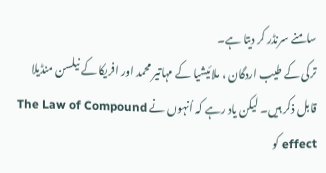سامنے سرنڈر کر دیتا ہے۔
ترکی کے طیب اردگان ، ملائیشیا کے مہاتیر محمد اور افریکا کے نیلسن منڈیلا
قابل ذکر ہیں۔ لیکن یاد رہے کہ اُنہوں نے The Law of Compound effect کو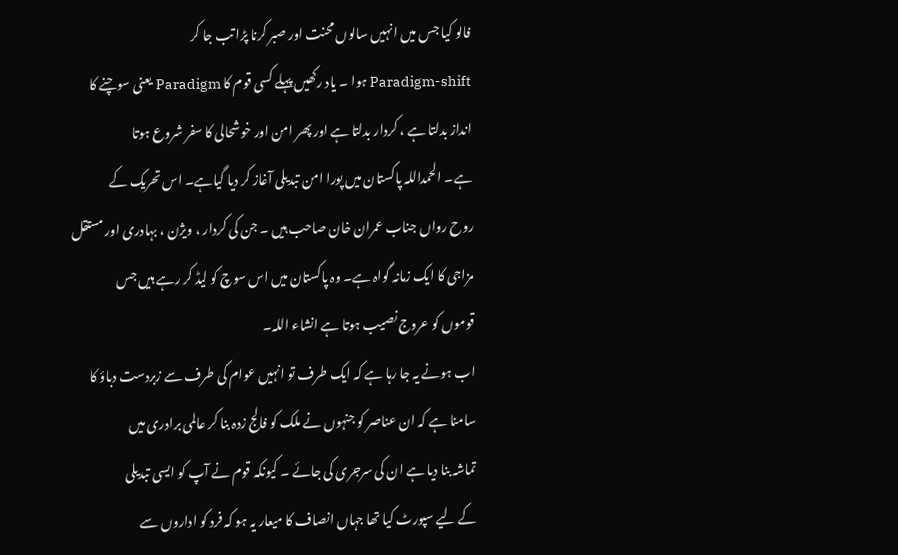فالو کیا جس میں انہیں سالوں محنت اور صبر کرنا پڑا تب جا کر
Paradigm-shift ہوا ۔ یاد رکھیں پہلے کسی قوم کا Paradigm یعنی سوچنے کا
انداز بدلتا ہے ، کردار بدلتا ہے اور پھر امن اور خوشحالی کا سفر شروع ہوتا
ہے۔ الحمداللہ پاکستان میں پورا امن تبدیلی آغاز کر دیا گیاہے۔ اس تحریک کے
روح رواں جناب عمران خان صاحب ہیں ۔ جن کی کردار ، ویژن ، بہادری اور مستقل
مزاجی کا ایک زمانہ گواہ ہے۔ وہ پاکستان میں اس سوچ کو لیڈ کر رہے ہیں جس
قوموں کو عروج نصیب ہوتا ہے انشاء اللہ۔
اب ہونے یہ جا رہا ہے کہ ایک طرف تو انہیں عوام کی طرف سے زبردست دباؤ کا
سامنا ہے کہ ان عناصر کو جنہوں نے ملک کو فالج زدہ بنا کر عالمی برادری میں
تماشہ بنا دیا ہے ان کی سرجری کی جائے ۔ کیونکہ قوم نے آپ کو ایسی تبدیلی
کے لیے سپورٹ کیا تھا جہاں انصاف کا میعار یہ ہو کہ فرد کو اداروں سے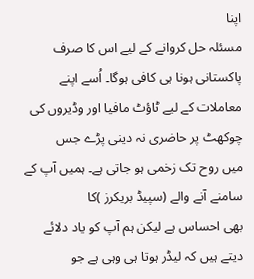اپنا
مسئلہ حل کروانے کے لیے اس کا صرف پاکستانی ہونا ہی کافی ہوگا۔ اُسے اپنے
معاملات کے لیے ٹاؤٹ مافیا اور وڈیروں کی چوکھٹ پر حاضری نہ دینی پڑے جس
میں روح تک زخمی ہو جاتی ہے۔ ہمیں آپ کے سامنے آنے والے (سپیڈ بریکرز )کا
بھی احساس ہے لیکن ہم آپ کو یاد دلائے دیتے ہیں کہ لیڈر ہوتا ہی وہی ہے جو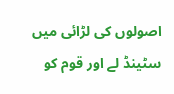اصولوں کی لڑائی میں سٹینڈ لے اور قوم کو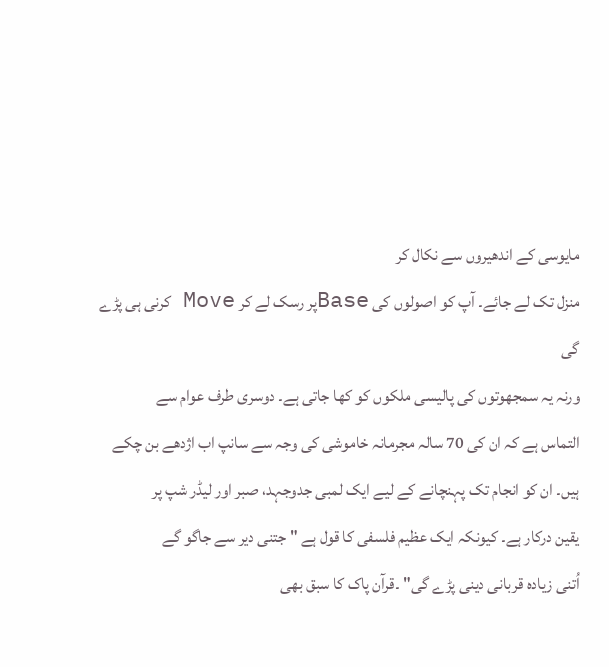مایوسی کے اندھیروں سے نکال کر
منزل تک لے جائے۔ آپ کو اصولوں کی Baseپر رسک لے کر Move کرنی ہی پڑے گی
ورنہ یہ سمجھوتوں کی پالیسی ملکوں کو کھا جاتی ہے۔ دوسری طرف عوام سے
التماس ہے کہ ان کی 70 سالہ مجرمانہ خاموشی کی وجہ سے سانپ اب اژدھے بن چکے
ہیں۔ ان کو انجام تک پہنچانے کے لیے ایک لمبی جدوجہد، صبر اور لیڈر شپ پر
یقین درکار ہے۔ کیونکہ ایک عظیم فلسفی کا قول ہے " جتنی دیر سے جاگو گے
اُتنی زیادہ قربانی دینی پڑے گی" ۔قرآن پاک کا سبق بھی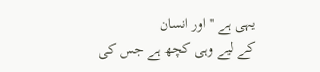یہی ہے '' اور انسان
کے لیے وہی کچھ ہے جس کی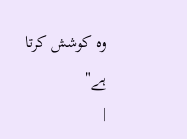وہ کوشش کرتا ہے"
|